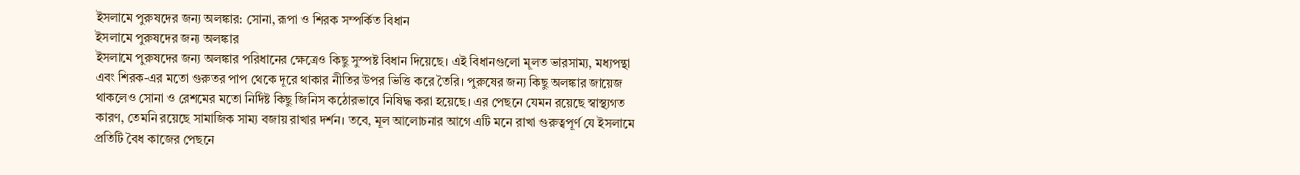ইসলামে পুরুষদের জন্য অলঙ্কার: সোনা, রূপা ও শিরক সম্পর্কিত বিধান
ইসলামে পুরুষদের জন্য অলঙ্কার
ইসলামে পুরুষদের জন্য অলঙ্কার পরিধানের ক্ষেত্রেও কিছু সুস্পষ্ট বিধান দিয়েছে। এই বিধানগুলো মূলত ভারসাম্য, মধ্যপন্থা এবং শিরক-এর মতো গুরুতর পাপ থেকে দূরে থাকার নীতির উপর ভিত্তি করে তৈরি। পুরুষের জন্য কিছু অলঙ্কার জায়েজ থাকলেও সোনা ও রেশমের মতো নির্দিষ্ট কিছু জিনিস কঠোরভাবে নিষিদ্ধ করা হয়েছে। এর পেছনে যেমন রয়েছে স্বাস্থ্যগত কারণ, তেমনি রয়েছে সামাজিক সাম্য বজায় রাখার দর্শন। তবে, মূল আলোচনার আগে এটি মনে রাখা গুরুত্বপূর্ণ যে ইসলামে প্রতিটি বৈধ কাজের পেছনে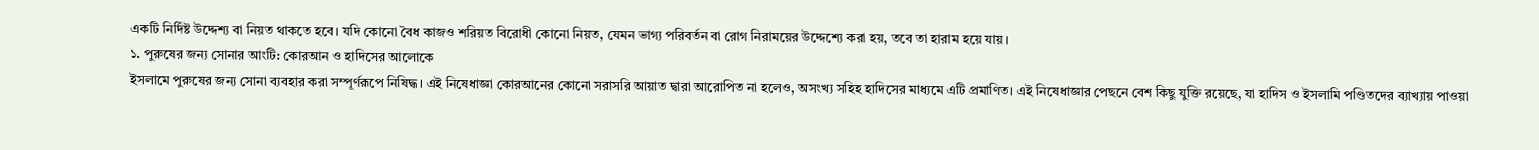একটি নির্দিষ্ট উদ্দেশ্য বা নিয়ত থাকতে হবে। যদি কোনো বৈধ কাজও শরিয়ত বিরোধী কোনো নিয়ত, যেমন ভাগ্য পরিবর্তন বা রোগ নিরাময়ের উদ্দেশ্যে করা হয়, তবে তা হারাম হয়ে যায়।
১. পুরুষের জন্য সোনার আংটি: কোরআন ও হাদিসের আলোকে
ইসলামে পুরুষের জন্য সোনা ব্যবহার করা সম্পূর্ণরূপে নিষিদ্ধ। এই নিষেধাজ্ঞা কোরআনের কোনো সরাসরি আয়াত দ্বারা আরোপিত না হলেও, অসংখ্য সহিহ হাদিসের মাধ্যমে এটি প্রমাণিত। এই নিষেধাজ্ঞার পেছনে বেশ কিছু যুক্তি রয়েছে, যা হাদিস ও ইসলামি পণ্ডিতদের ব্যাখ্যায় পাওয়া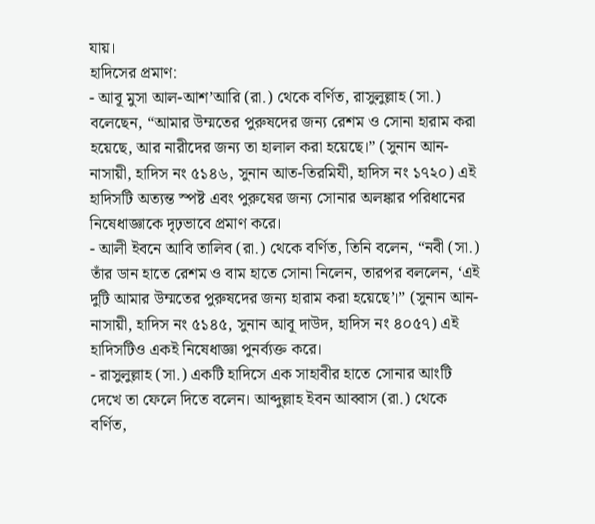যায়।
হাদিসের প্রমাণ:
- আবূ মুসা আল-আশ’আরি (রা.) থেকে বর্ণিত, রাসুলুল্লাহ (সা.) বলেছেন, “আমার উম্মতের পুরুষদের জন্য রেশম ও সোনা হারাম করা হয়েছে, আর নারীদের জন্য তা হালাল করা হয়েছে।” (সুনান আন-নাসায়ী, হাদিস নং ৫১৪৬, সুনান আত-তিরমিযী, হাদিস নং ১৭২০) এই হাদিসটি অত্যন্ত স্পষ্ট এবং পুরুষের জন্য সোনার অলঙ্কার পরিধানের নিষেধাজ্ঞাকে দৃঢ়ভাবে প্রমাণ করে।
- আলী ইবনে আবি তালিব (রা.) থেকে বর্ণিত, তিনি বলেন, “নবী (সা.) তাঁর ডান হাতে রেশম ও বাম হাতে সোনা নিলেন, তারপর বললেন, ‘এই দুটি আমার উম্মতের পুরুষদের জন্য হারাম করা হয়েছে’।” (সুনান আন-নাসায়ী, হাদিস নং ৫১৪৫, সুনান আবূ দাউদ, হাদিস নং ৪০৫৭) এই হাদিসটিও একই নিষেধাজ্ঞা পুনর্ব্যক্ত করে।
- রাসুলুল্লাহ (সা.) একটি হাদিসে এক সাহাবীর হাতে সোনার আংটি দেখে তা ফেলে দিতে বলেন। আব্দুল্লাহ ইবন আব্বাস (রা.) থেকে বর্ণিত,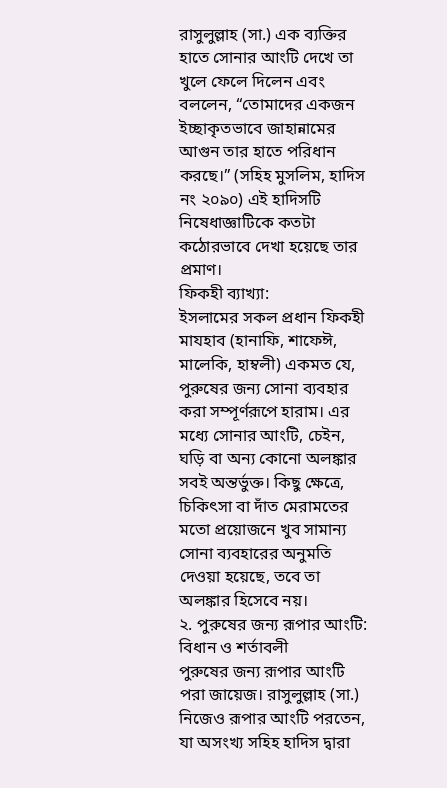রাসুলুল্লাহ (সা.) এক ব্যক্তির হাতে সোনার আংটি দেখে তা খুলে ফেলে দিলেন এবং বললেন, “তোমাদের একজন ইচ্ছাকৃতভাবে জাহান্নামের আগুন তার হাতে পরিধান করছে।” (সহিহ মুসলিম, হাদিস নং ২০৯০) এই হাদিসটি নিষেধাজ্ঞাটিকে কতটা কঠোরভাবে দেখা হয়েছে তার প্রমাণ।
ফিকহী ব্যাখ্যা:
ইসলামের সকল প্রধান ফিকহী মাযহাব (হানাফি, শাফেঈ, মালেকি, হাম্বলী) একমত যে, পুরুষের জন্য সোনা ব্যবহার করা সম্পূর্ণরূপে হারাম। এর মধ্যে সোনার আংটি, চেইন, ঘড়ি বা অন্য কোনো অলঙ্কার সবই অন্তর্ভুক্ত। কিছু ক্ষেত্রে, চিকিৎসা বা দাঁত মেরামতের মতো প্রয়োজনে খুব সামান্য সোনা ব্যবহারের অনুমতি দেওয়া হয়েছে, তবে তা অলঙ্কার হিসেবে নয়।
২. পুরুষের জন্য রূপার আংটি: বিধান ও শর্তাবলী
পুরুষের জন্য রূপার আংটি পরা জায়েজ। রাসুলুল্লাহ (সা.) নিজেও রূপার আংটি পরতেন, যা অসংখ্য সহিহ হাদিস দ্বারা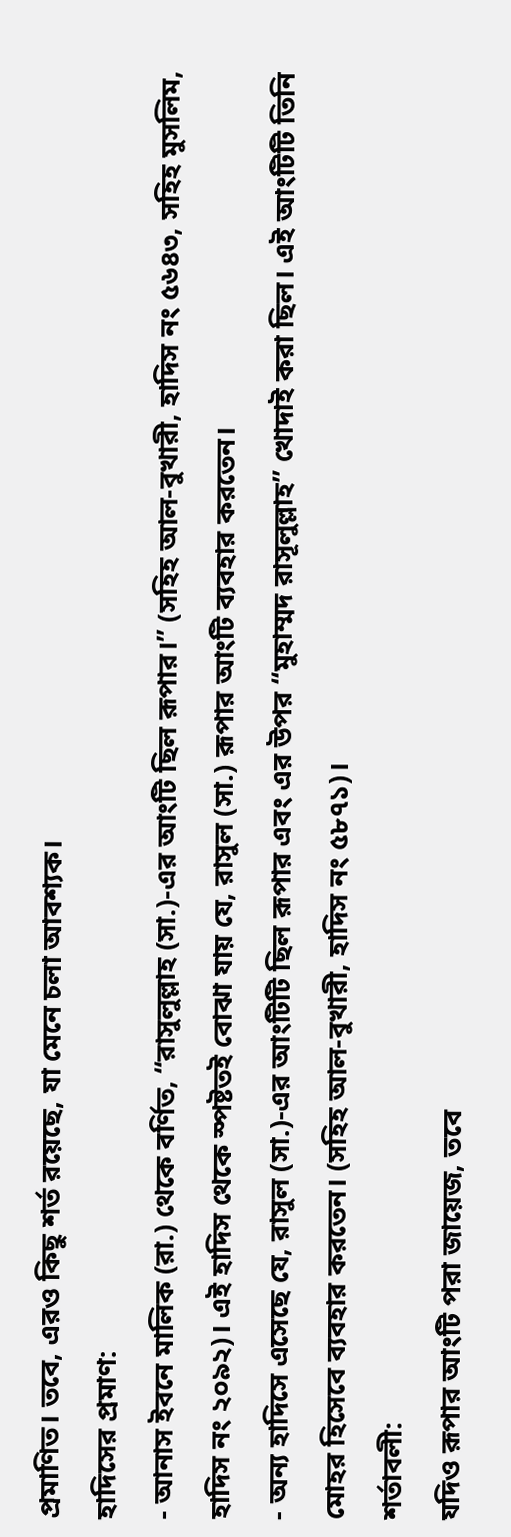প্রমাণিত। তবে, এরও কিছু শর্ত রয়েছে, যা মেনে চলা আবশ্যক।
হাদিসের প্রমাণ:
- আনাস ইবনে মালিক (রা.) থেকে বর্ণিত, “রাসুলুল্লাহ (সা.)-এর আংটি ছিল রূপার।” (সহিহ আল-বুখারী, হাদিস নং ৫৬৪৩, সহিহ মুসলিম, হাদিস নং ২০৯২)। এই হাদিস থেকে স্পষ্টতই বোঝা যায় যে, রাসুল (সা.) রূপার আংটি ব্যবহার করতেন।
- অন্য হাদিসে এসেছে যে, রাসুল (সা.)-এর আংটিটি ছিল রূপার এবং এর উপর “মুহাম্মদ রাসূলুল্লাহ” খোদাই করা ছিল। এই আংটিটি তিনি মোহর হিসেবে ব্যবহার করতেন। (সহিহ আল-বুখারী, হাদিস নং ৫৮৭১)।
শর্তাবলী:
যদিও রূপার আংটি পরা জায়েজ, তবে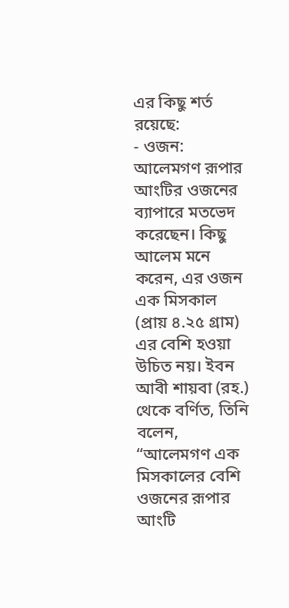এর কিছু শর্ত রয়েছে:
- ওজন: আলেমগণ রূপার আংটির ওজনের ব্যাপারে মতভেদ করেছেন। কিছু আলেম মনে করেন, এর ওজন এক মিসকাল (প্রায় ৪.২৫ গ্রাম) এর বেশি হওয়া উচিত নয়। ইবন আবী শায়বা (রহ.) থেকে বর্ণিত, তিনি বলেন, “আলেমগণ এক মিসকালের বেশি ওজনের রূপার আংটি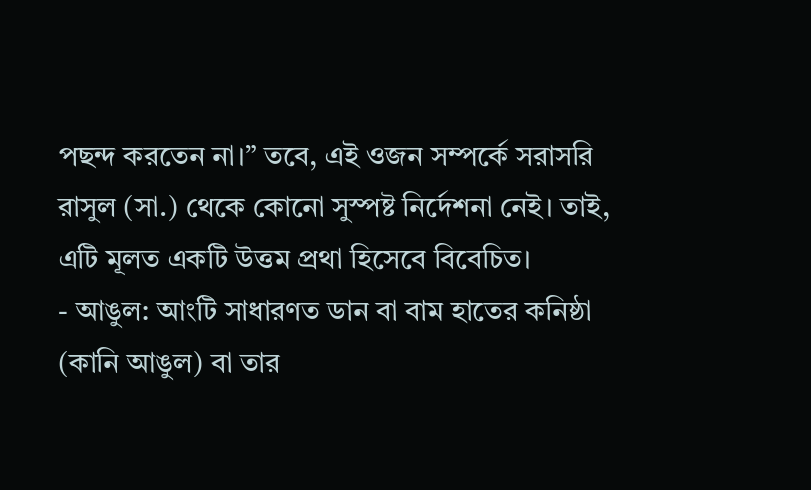পছন্দ করতেন না।” তবে, এই ওজন সম্পর্কে সরাসরি রাসুল (সা.) থেকে কোনো সুস্পষ্ট নির্দেশনা নেই। তাই, এটি মূলত একটি উত্তম প্রথা হিসেবে বিবেচিত।
- আঙুল: আংটি সাধারণত ডান বা বাম হাতের কনিষ্ঠা (কানি আঙুল) বা তার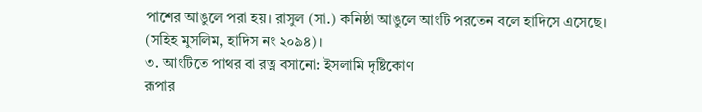পাশের আঙুলে পরা হয়। রাসুল (সা.) কনিষ্ঠা আঙুলে আংটি পরতেন বলে হাদিসে এসেছে। (সহিহ মুসলিম, হাদিস নং ২০৯৪)।
৩. আংটিতে পাথর বা রত্ন বসানো: ইসলামি দৃষ্টিকোণ
রূপার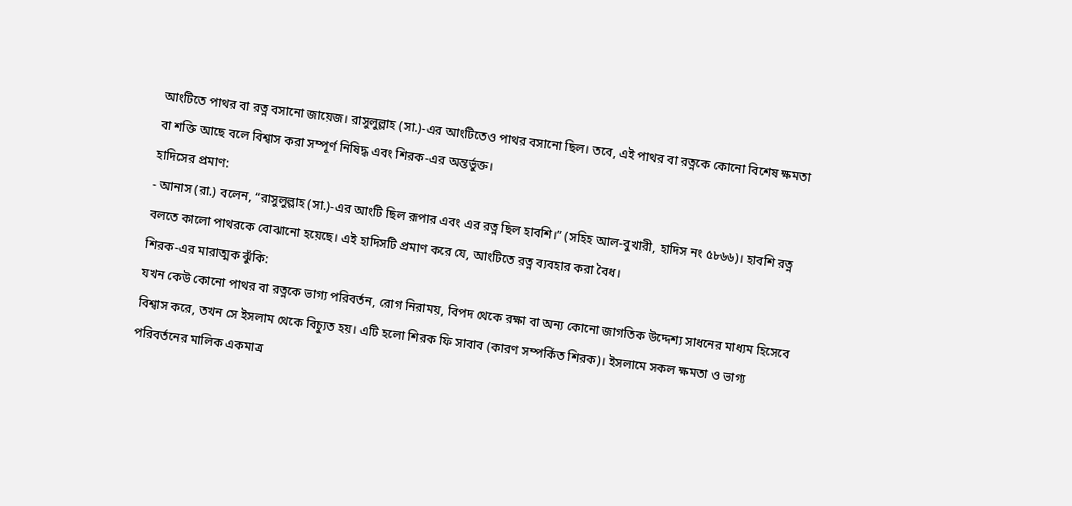আংটিতে পাথর বা রত্ন বসানো জায়েজ। রাসুলুল্লাহ (সা.)-এর আংটিতেও পাথর বসানো ছিল। তবে, এই পাথর বা রত্নকে কোনো বিশেষ ক্ষমতা বা শক্তি আছে বলে বিশ্বাস করা সম্পূর্ণ নিষিদ্ধ এবং শিরক-এর অন্তর্ভুক্ত।
হাদিসের প্রমাণ:
- আনাস (রা.) বলেন, “রাসুলুল্লাহ (সা.)-এর আংটি ছিল রূপার এবং এর রত্ন ছিল হাবশি।” (সহিহ আল-বুখারী, হাদিস নং ৫৮৬৬)। হাবশি রত্ন বলতে কালো পাথরকে বোঝানো হয়েছে। এই হাদিসটি প্রমাণ করে যে, আংটিতে রত্ন ব্যবহার করা বৈধ।
শিরক-এর মারাত্মক ঝুঁকি:
যখন কেউ কোনো পাথর বা রত্নকে ভাগ্য পরিবর্তন, রোগ নিরাময়, বিপদ থেকে রক্ষা বা অন্য কোনো জাগতিক উদ্দেশ্য সাধনের মাধ্যম হিসেবে বিশ্বাস করে, তখন সে ইসলাম থেকে বিচ্যুত হয়। এটি হলো শিরক ফি সাবাব (কারণ সম্পর্কিত শিরক)। ইসলামে সকল ক্ষমতা ও ভাগ্য পরিবর্তনের মালিক একমাত্র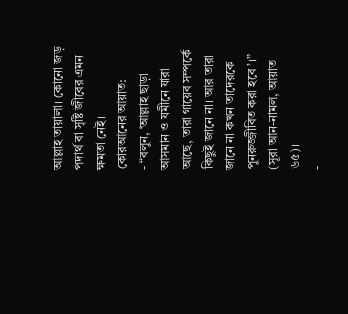আল্লাহ তায়ালা। কোনো জড় পদার্থ বা সৃষ্টি জীবের এমন ক্ষমতা নেই।
কোরআনের আয়াত:
- “বলুন, ‘আল্লাহ ছাড়া আসমান ও যমীনে যারা আছে, তারা গায়েব সম্পর্কে কিছুই জানে না। আর তারা জানে না কখন তাদেরকে পুনরুজ্জীবিত করা হবে’।” (সূরা আন-নামল, আয়াত ৬৫)।
-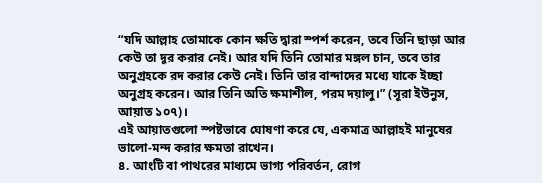“যদি আল্লাহ তোমাকে কোন ক্ষতি দ্বারা স্পর্শ করেন, তবে তিনি ছাড়া আর কেউ তা দূর করার নেই। আর যদি তিনি তোমার মঙ্গল চান, তবে তার অনুগ্রহকে রদ করার কেউ নেই। তিনি তার বান্দাদের মধ্যে যাকে ইচ্ছা অনুগ্রহ করেন। আর তিনি অতি ক্ষমাশীল, পরম দয়ালু।” (সূরা ইউনুস, আয়াত ১০৭)।
এই আয়াতগুলো স্পষ্টভাবে ঘোষণা করে যে, একমাত্র আল্লাহই মানুষের ভালো-মন্দ করার ক্ষমতা রাখেন।
৪. আংটি বা পাথরের মাধ্যমে ভাগ্য পরিবর্তন, রোগ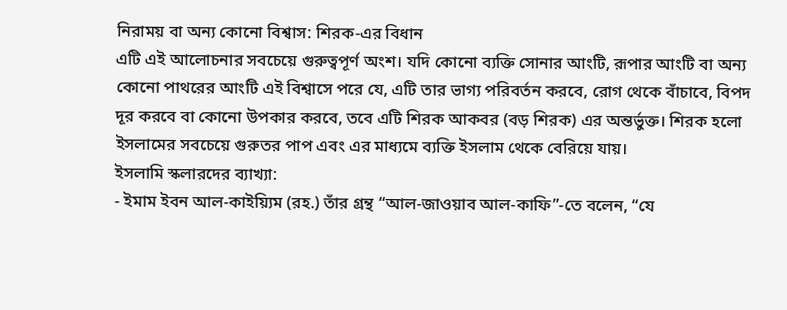নিরাময় বা অন্য কোনো বিশ্বাস: শিরক-এর বিধান
এটি এই আলোচনার সবচেয়ে গুরুত্বপূর্ণ অংশ। যদি কোনো ব্যক্তি সোনার আংটি, রূপার আংটি বা অন্য কোনো পাথরের আংটি এই বিশ্বাসে পরে যে, এটি তার ভাগ্য পরিবর্তন করবে, রোগ থেকে বাঁচাবে, বিপদ দূর করবে বা কোনো উপকার করবে, তবে এটি শিরক আকবর (বড় শিরক) এর অন্তর্ভুক্ত। শিরক হলো ইসলামের সবচেয়ে গুরুতর পাপ এবং এর মাধ্যমে ব্যক্তি ইসলাম থেকে বেরিয়ে যায়।
ইসলামি স্কলারদের ব্যাখ্যা:
- ইমাম ইবন আল-কাইয়্যিম (রহ.) তাঁর গ্রন্থ “আল-জাওয়াব আল-কাফি”-তে বলেন, “যে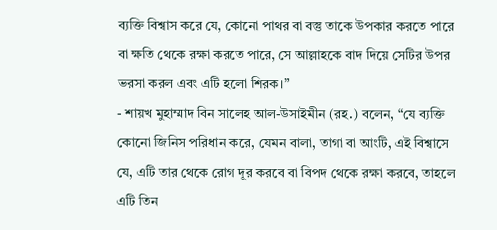ব্যক্তি বিশ্বাস করে যে, কোনো পাথর বা বস্তু তাকে উপকার করতে পারে বা ক্ষতি থেকে রক্ষা করতে পারে, সে আল্লাহকে বাদ দিয়ে সেটির উপর ভরসা করল এবং এটি হলো শিরক।”
- শায়খ মুহাম্মাদ বিন সালেহ আল-উসাইমীন (রহ.) বলেন, “যে ব্যক্তি কোনো জিনিস পরিধান করে, যেমন বালা, তাগা বা আংটি, এই বিশ্বাসে যে, এটি তার থেকে রোগ দূর করবে বা বিপদ থেকে রক্ষা করবে, তাহলে এটি তিন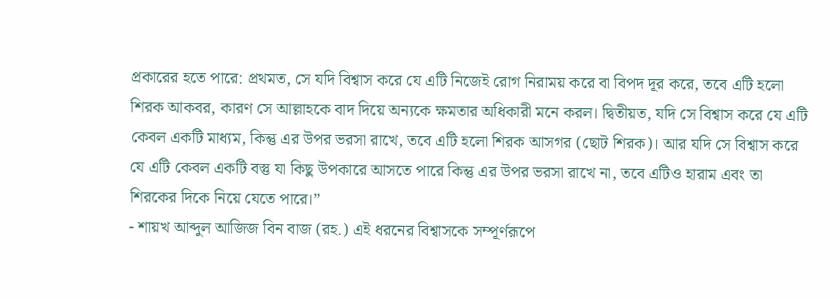প্রকারের হতে পারে: প্রথমত, সে যদি বিশ্বাস করে যে এটি নিজেই রোগ নিরাময় করে বা বিপদ দূর করে, তবে এটি হলো শিরক আকবর, কারণ সে আল্লাহকে বাদ দিয়ে অন্যকে ক্ষমতার অধিকারী মনে করল। দ্বিতীয়ত, যদি সে বিশ্বাস করে যে এটি কেবল একটি মাধ্যম, কিন্তু এর উপর ভরসা রাখে, তবে এটি হলো শিরক আসগর (ছোট শিরক)। আর যদি সে বিশ্বাস করে যে এটি কেবল একটি বস্তু যা কিছু উপকারে আসতে পারে কিন্তু এর উপর ভরসা রাখে না, তবে এটিও হারাম এবং তা শিরকের দিকে নিয়ে যেতে পারে।”
- শায়খ আব্দুল আজিজ বিন বাজ (রহ.) এই ধরনের বিশ্বাসকে সম্পূর্ণরূপে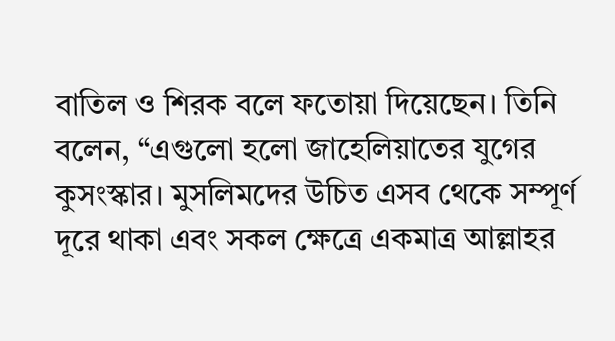বাতিল ও শিরক বলে ফতোয়া দিয়েছেন। তিনি বলেন, “এগুলো হলো জাহেলিয়াতের যুগের কুসংস্কার। মুসলিমদের উচিত এসব থেকে সম্পূর্ণ দূরে থাকা এবং সকল ক্ষেত্রে একমাত্র আল্লাহর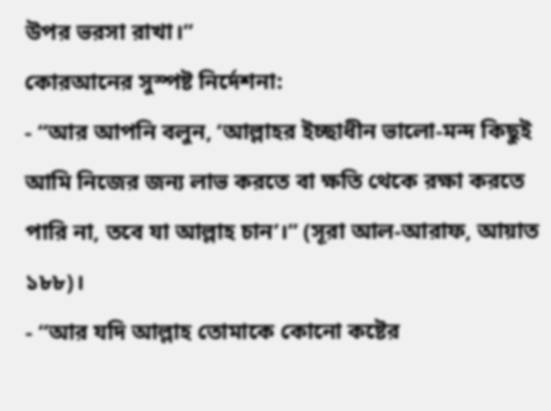উপর ভরসা রাখা।”
কোরআনের সুস্পষ্ট নির্দেশনা:
- “আর আপনি বলুন, ‘আল্লাহর ইচ্ছাধীন ভালো-মন্দ কিছুই আমি নিজের জন্য লাভ করতে বা ক্ষতি থেকে রক্ষা করতে পারি না, তবে যা আল্লাহ চান’।” (সূরা আল-আরাফ, আয়াত ১৮৮)।
- “আর যদি আল্লাহ তোমাকে কোনো কষ্টের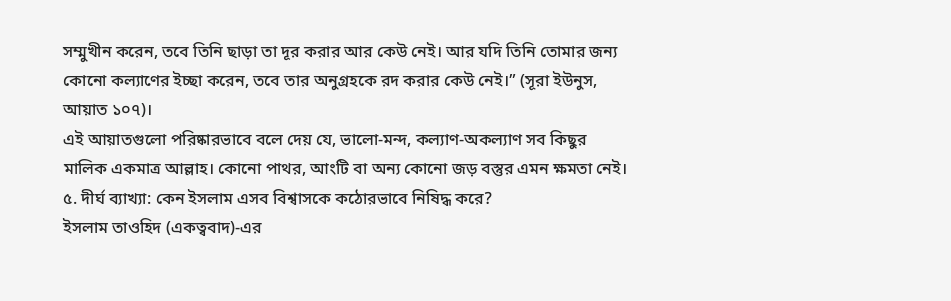সম্মুখীন করেন, তবে তিনি ছাড়া তা দূর করার আর কেউ নেই। আর যদি তিনি তোমার জন্য কোনো কল্যাণের ইচ্ছা করেন, তবে তার অনুগ্রহকে রদ করার কেউ নেই।” (সূরা ইউনুস, আয়াত ১০৭)।
এই আয়াতগুলো পরিষ্কারভাবে বলে দেয় যে, ভালো-মন্দ, কল্যাণ-অকল্যাণ সব কিছুর মালিক একমাত্র আল্লাহ। কোনো পাথর, আংটি বা অন্য কোনো জড় বস্তুর এমন ক্ষমতা নেই।
৫. দীর্ঘ ব্যাখ্যা: কেন ইসলাম এসব বিশ্বাসকে কঠোরভাবে নিষিদ্ধ করে?
ইসলাম তাওহিদ (একত্ববাদ)-এর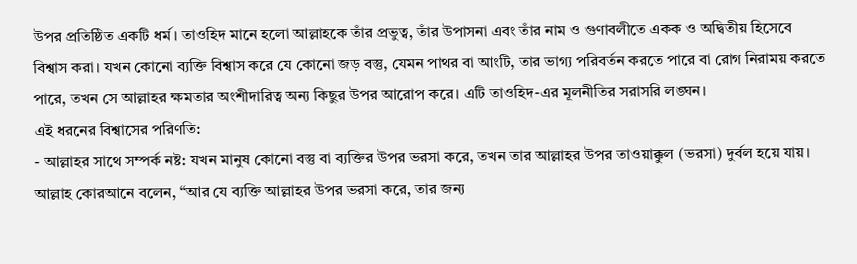উপর প্রতিষ্ঠিত একটি ধর্ম। তাওহিদ মানে হলো আল্লাহকে তাঁর প্রভুত্ব, তাঁর উপাসনা এবং তাঁর নাম ও গুণাবলীতে একক ও অদ্বিতীয় হিসেবে বিশ্বাস করা। যখন কোনো ব্যক্তি বিশ্বাস করে যে কোনো জড় বস্তু, যেমন পাথর বা আংটি, তার ভাগ্য পরিবর্তন করতে পারে বা রোগ নিরাময় করতে পারে, তখন সে আল্লাহর ক্ষমতার অংশীদারিত্ব অন্য কিছুর উপর আরোপ করে। এটি তাওহিদ-এর মূলনীতির সরাসরি লঙ্ঘন।
এই ধরনের বিশ্বাসের পরিণতি:
- আল্লাহর সাথে সম্পর্ক নষ্ট: যখন মানুষ কোনো বস্তু বা ব্যক্তির উপর ভরসা করে, তখন তার আল্লাহর উপর তাওয়াক্কুল (ভরসা) দুর্বল হয়ে যায়। আল্লাহ কোরআনে বলেন, “আর যে ব্যক্তি আল্লাহর উপর ভরসা করে, তার জন্য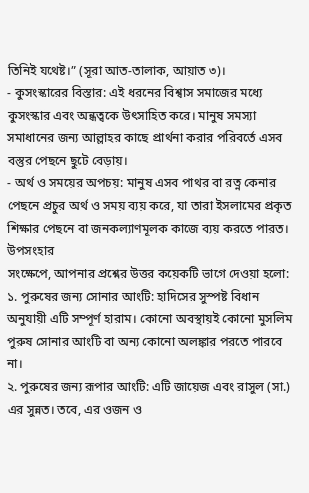তিনিই যথেষ্ট।” (সূরা আত-তালাক, আয়াত ৩)।
- কুসংস্কারের বিস্তার: এই ধরনের বিশ্বাস সমাজের মধ্যে কুসংস্কার এবং অন্ধত্বকে উৎসাহিত করে। মানুষ সমস্যা সমাধানের জন্য আল্লাহর কাছে প্রার্থনা করার পরিবর্তে এসব বস্তুর পেছনে ছুটে বেড়ায়।
- অর্থ ও সময়ের অপচয়: মানুষ এসব পাথর বা রত্ন কেনার পেছনে প্রচুর অর্থ ও সময় ব্যয় করে, যা তারা ইসলামের প্রকৃত শিক্ষার পেছনে বা জনকল্যাণমূলক কাজে ব্যয় করতে পারত।
উপসংহার
সংক্ষেপে, আপনার প্রশ্নের উত্তর কয়েকটি ভাগে দেওয়া হলো:
১. পুরুষের জন্য সোনার আংটি: হাদিসের সুস্পষ্ট বিধান অনুযায়ী এটি সম্পূর্ণ হারাম। কোনো অবস্থায়ই কোনো মুসলিম পুরুষ সোনার আংটি বা অন্য কোনো অলঙ্কার পরতে পারবে না।
২. পুরুষের জন্য রূপার আংটি: এটি জায়েজ এবং রাসুল (সা.) এর সুন্নত। তবে, এর ওজন ও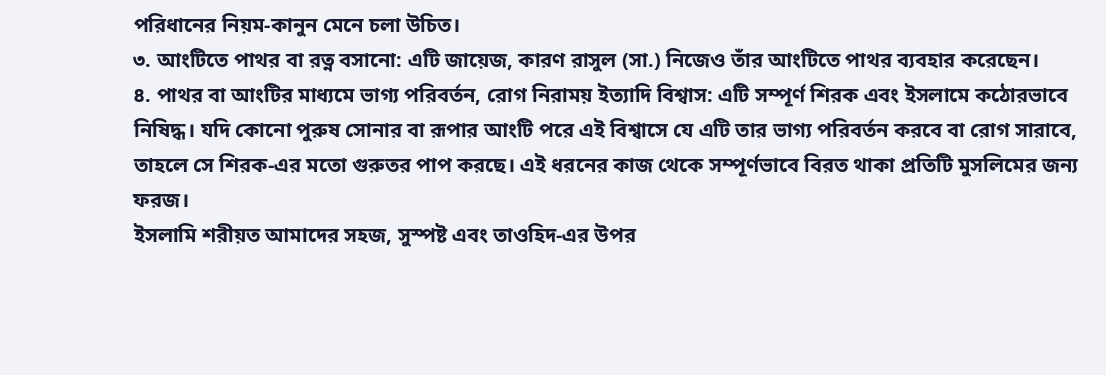পরিধানের নিয়ম-কানুন মেনে চলা উচিত।
৩. আংটিতে পাথর বা রত্ন বসানো: এটি জায়েজ, কারণ রাসুল (সা.) নিজেও তাঁর আংটিতে পাথর ব্যবহার করেছেন।
৪. পাথর বা আংটির মাধ্যমে ভাগ্য পরিবর্তন, রোগ নিরাময় ইত্যাদি বিশ্বাস: এটি সম্পূর্ণ শিরক এবং ইসলামে কঠোরভাবে নিষিদ্ধ। যদি কোনো পুরুষ সোনার বা রূপার আংটি পরে এই বিশ্বাসে যে এটি তার ভাগ্য পরিবর্তন করবে বা রোগ সারাবে, তাহলে সে শিরক-এর মতো গুরুতর পাপ করছে। এই ধরনের কাজ থেকে সম্পূর্ণভাবে বিরত থাকা প্রতিটি মুসলিমের জন্য ফরজ।
ইসলামি শরীয়ত আমাদের সহজ, সুস্পষ্ট এবং তাওহিদ-এর উপর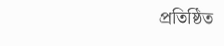প্রতিষ্ঠিত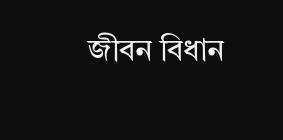জীবন বিধান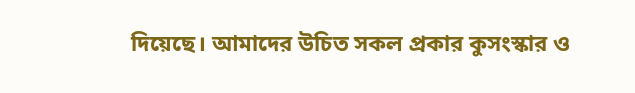দিয়েছে। আমাদের উচিত সকল প্রকার কুসংস্কার ও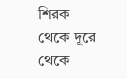শিরক থেকে দূরে থেকে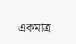একমাত্র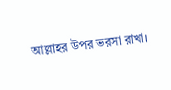আল্লাহর উপর ভরসা রাখা।